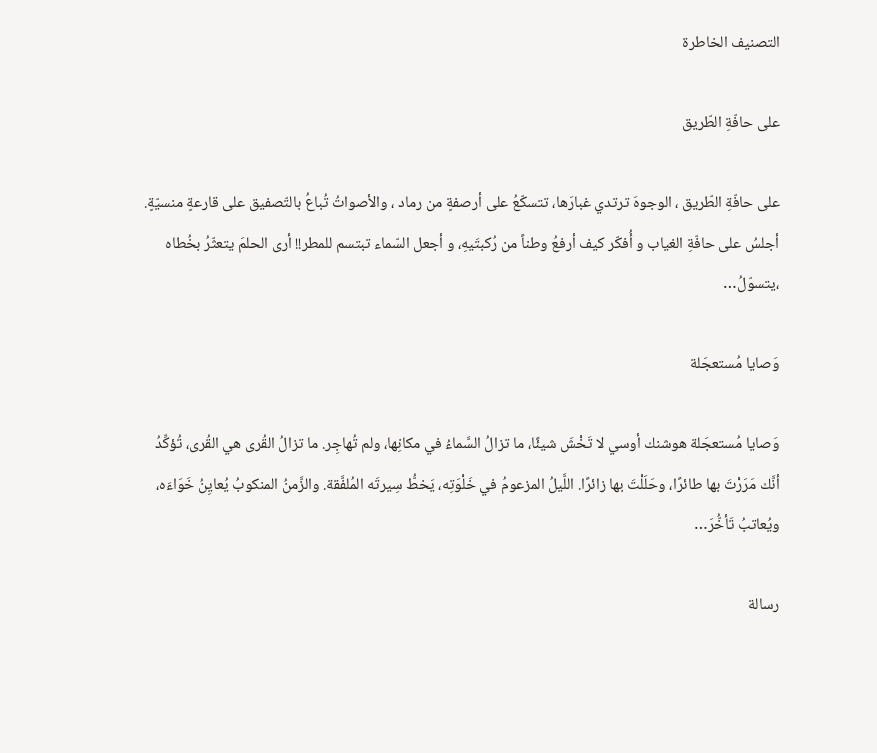التصنيف الخاطرة

على حافّةِ الطّريق

على حافّةِ الطّريق ، الوجوهَ ترتدي غبارَها، تتسكّعُ على أرصفةٍ من رماد ، والأصواتُ تُباعُ بالتّصفيق على قارعةٍ منسيّةٍ. أجلسُ على حافّةِ الغياب و أُفكّر كيف أرفعُ وطناً من رُكبتَيهِ، و أجعل السّماء تبتسم للمطر!! أرى الحلمَ يتعثّرُ بخُطاه ،يتسوّلُ…

وَصايا مُستعجَلة

وَصايا مُستعجَلة هوشنك أوسي لا تَخْشَ شيئًا، ما تزالُ السَّماءُ في مكانِها، ولم تُهاجِر. ما تزالُ القُرى هي القُرى، تُؤكِّدُ أنَّك مَرَرْتَ بها طائرًا، وحَلَلْتَ بها زائرًا. اللَّيلُ المزعومُ في خَلْوَتِه، يَخطُّ سِيرتَه المُلفَّقة. والزَّمنُ المنكوبُ يُعايِنُ خَوَاءَه، ويُعاتبُ تَأخُّرَ…

رسالة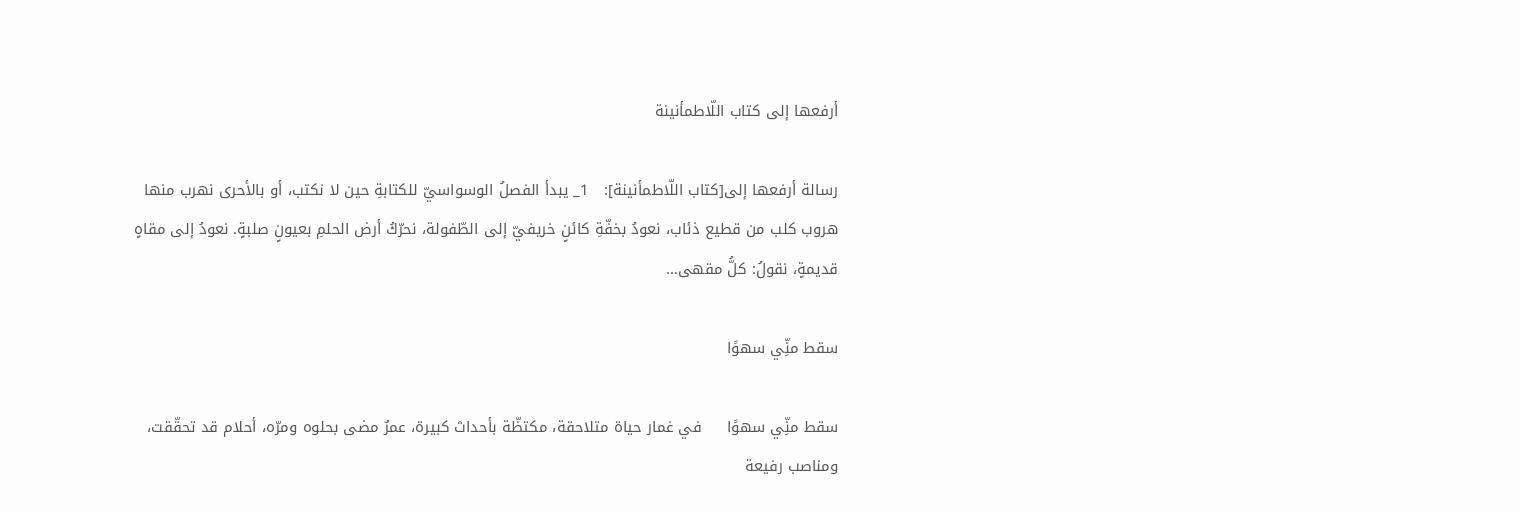أرفعها إلى كتاب اللّاطمأنينة

رسالة أرفعها إلى[كتاب اللّاطمأنينة]:   1_ يبدأ الفصلُ الوسواسيّ للكتابةِ حين لا نكتب، أو بالأحرى نهرب منها هروب كلب من قطيع ذئاب، نعودُ بخفّةِ كائنٍ خريفيّ إلى الطّفولة، نحرّكُ أرض الحلمِ بعيونٍ صلبةٍ. نعودُ إلى مقاهٍ قديمةٍ، نقولُ: كلُّ مقهى…

سقط منِّي سهوًا

سقط منِّي سهوًا     في غمار حياة متلاحقة، مكتظّة بأحداث كبيرة، عمرٌ مضى بحلوه ومرّه، أحلام قد تحقّقت، ومناصب رفيعة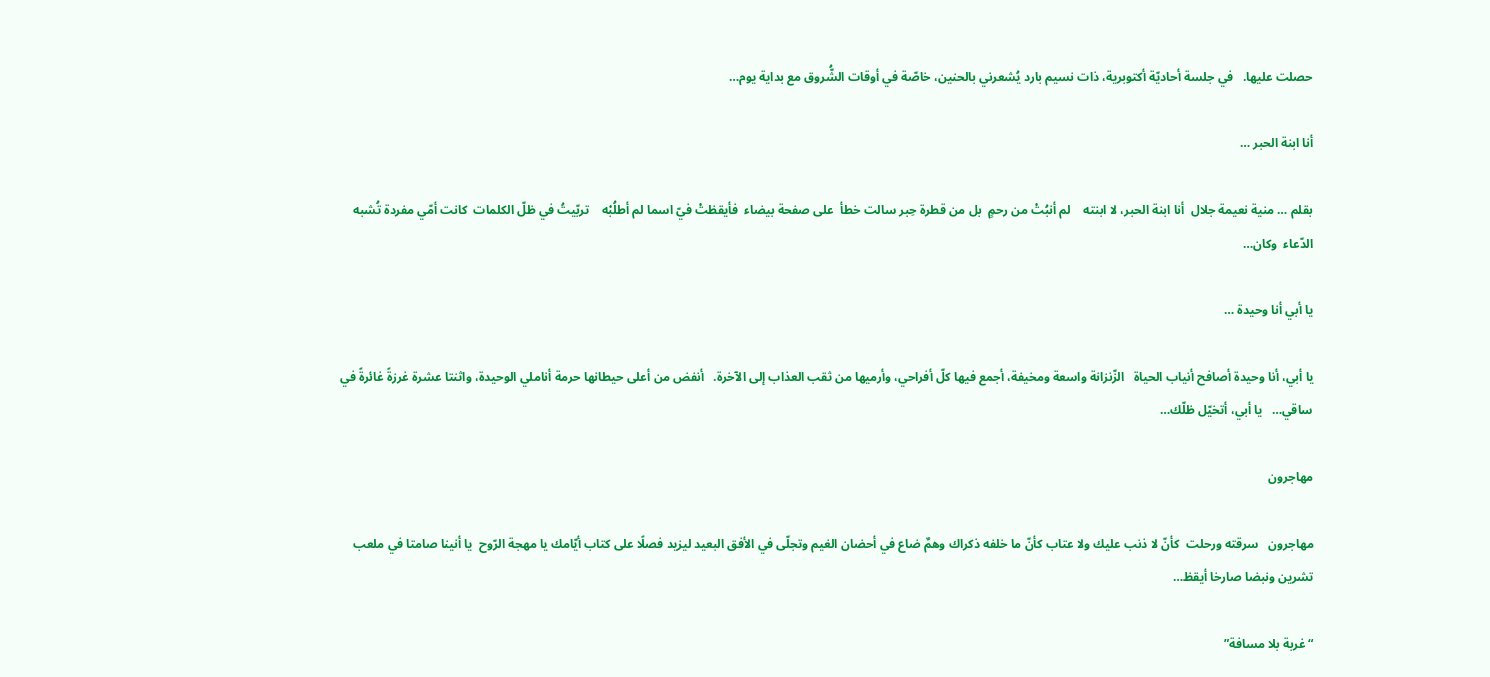حصلت عليها.   في جلسة أحاديّة أكتوبرية، ذات نسيم بارد يُشعرني بالحنين، خاصّة في أوقات الشُّروق مع بداية يوم…

أنا ابنة الحبر …

بقلم … منية نعيمة جلال  أنا ابنة الحبر، لا ابنته    لم أنبُتْ من رحمٍ  بل من قطرة حِبر سالت خطأ  على صفحة بيضاء  فأيقظتْ فيّ اسما لم أطلُبْه    تربّيتُ في ظلّ الكلمات  كانت أمّي مفردة تُشبه الدّعاء  وكان…

يا أبي أنا وحيدة …

يا أبي، أنا وحيدة أصافح أنياب الحياة   الزّنزانة واسعة ومخيفة، أجمع فيها كلّ أفراحي، وأرميها من ثقب العذاب إلى الآخرة.   أنفض من أعلى حيطانها حرمة أناملي الوحيدة، واثنتا عشرة غرزةً غائرةً في ساقي…   يا أبي، أتخيّل ظلّك…

مهاجرون

مهاجرون   سرقته ورحلت  كأنّ لا ذنب عليك ولا عتاب كأنّ ما خلفه ذكراك وهمٌ ضاع في أحضان الغيم وتجلّى في الأفق البعيد ليزيد فصلًا على كتاب أيّامك يا مهجة الرّوح  يا أنينا صامتا في ملعب تشرين ونبضا صارخا أيقظ…

“غربة بلا مسافة”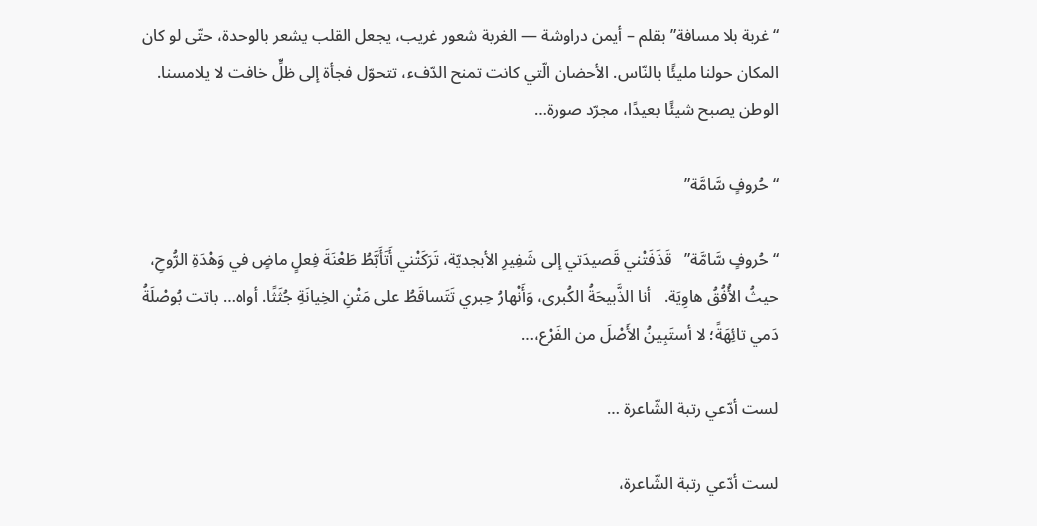“غربة بلا مسافة” بقلم – أيمن دراوشة — الغربة شعور غريب، يجعل القلب يشعر بالوحدة، حتّى لو كان المكان حولنا مليئًا بالنّاس. الأحضان الّتي كانت تمنح الدّفء، تتحوّل فجأة إلى ظلٍّ خافت لا يلامسنا. الوطن يصبح شيئًا بعيدًا، مجرّد صورة…

“حُروفٍ سَّامَّة”

“حُروفٍ سَّامَّة”   قَذَفَتْني قَصيدَتي إلى شَفِيرِ الأبجديّة، تَرَكَتْني أَتَأَبَّطُ طَعْنَةَ فِعلٍ ماضٍ في وَهْدَةِ الرُّوحِ، حيثُ الأُفُقُ هاوِيَة.   أنا الذَّبيحَةُ الكُبرى، وَأَنْهارُ حِبري تَتَساقَطُ على مَتْنِ الخِيانَةِ جُثَثًا. أواه… باتت بُوصْلَةُ دَمي تائِهَةً؛ لا أستَبِينُ الأَصْلَ من الفَرْع،…

لست أدّعي رتبة الشّاعرة …

لست أدّعي رتبة الشّاعرة،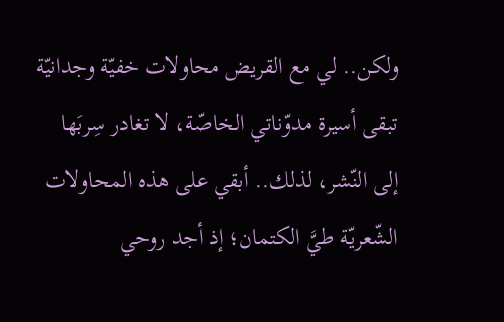ولكن.. لي مع القريض محاولات خفيّة وجدانيّة تبقى أسيرة مدوّناتي الخاصّة، لا تغادر سِربَها إلى النّشر، لذلك.. أبقي على هذه المحاولات الشّعريّة طيَّ الكتمان؛ إذ أجد روحي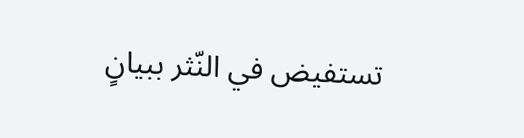تستفيض في النّثر ببيانٍ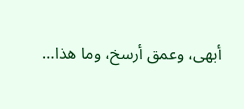أبهى، وعمق أرسخ، وما هذا…